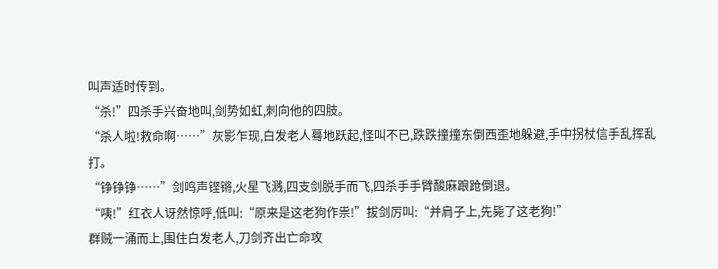叫声适时传到。
“杀!”四杀手兴奋地叫,剑势如虹,刺向他的四肢。
“杀人啦!救命啊……”灰影乍现,白发老人蓦地跃起,怪叫不已,跌跌撞撞东倒西歪地躲避,手中拐杖信手乱挥乱打。
“铮铮铮……”剑鸣声铿锵,火星飞溅,四支剑脱手而飞,四杀手手臂酸麻踉跄倒退。
“咦!”红衣人讶然惊呼,低叫:“原来是这老狗作祟!”拔剑厉叫:“并肩子上,先毙了这老狗!”
群贼一涌而上,围住白发老人,刀剑齐出亡命攻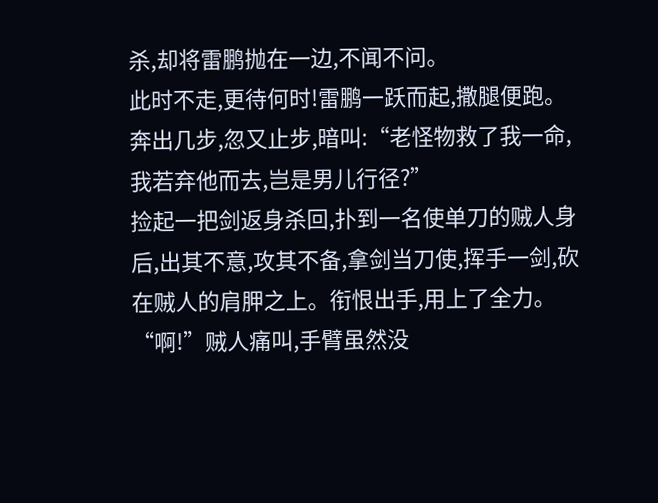杀,却将雷鹏抛在一边,不闻不问。
此时不走,更待何时!雷鹏一跃而起,撒腿便跑。奔出几步,忽又止步,暗叫:“老怪物救了我一命,我若弃他而去,岂是男儿行径?”
捡起一把剑返身杀回,扑到一名使单刀的贼人身后,出其不意,攻其不备,拿剑当刀使,挥手一剑,砍在贼人的肩胛之上。衔恨出手,用上了全力。
“啊!”贼人痛叫,手臂虽然没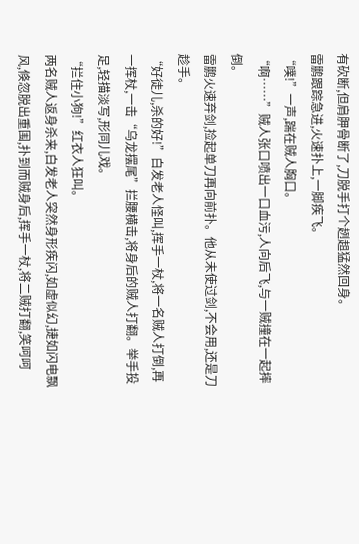有砍断,但肩胛骨断了,刀脱手打个趔趄猛然回身。
雷鹏跟踪急进,火速扑上,一脚疾飞。
“噗!”一声,踹在贼人胸口。
“啊……”贼人张口喷出一口血污,人向后飞,与一贼撞在一起摔倒。
雷鹏火速弃剑,捡起单刀再向前扑。他从未使过剑,不会用,还是刀趁手。
“好徒儿,杀的好!”白发老人怪叫,挥手一杖,将一名贼人打倒,再一挥杖,一击“乌龙摆尾”拦腰横击,将身后的贼人打翻。举手投足,轻描淡写,形同儿戏。
“拦住小狗!”红衣人狂叫。
两名贼人返身杀来,白发老人突然身形疾闪,如虚似幻,捷如闪电飘风,倏忽脱出重围,扑到而贼身后,挥手一杖,将二贼打翻,笑呵呵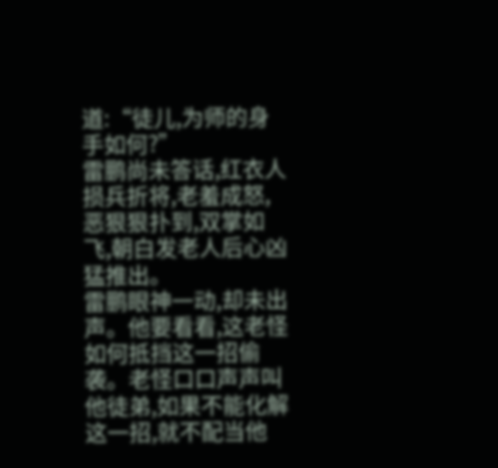道:“徒儿,为师的身手如何?”
雷鹏尚未答话,红衣人损兵折将,老羞成怒,恶狠狠扑到,双掌如飞,朝白发老人后心凶猛推出。
雷鹏眼神一动,却未出声。他要看看,这老怪如何抵挡这一招偷袭。老怪口口声声叫他徒弟,如果不能化解这一招,就不配当他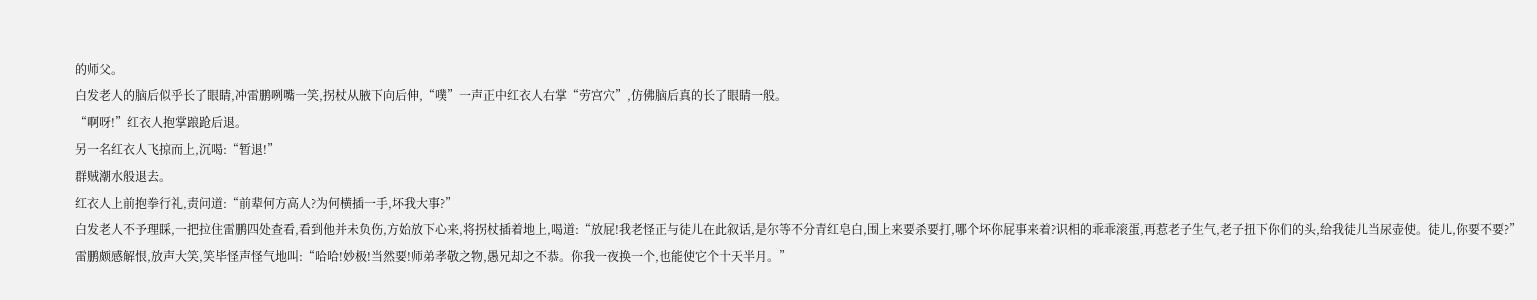的师父。
白发老人的脑后似乎长了眼睛,冲雷鹏咧嘴一笑,拐杖从腋下向后伸,“噗”一声正中红衣人右掌“劳宫穴”,仿佛脑后真的长了眼睛一般。
“啊呀!”红衣人抱掌踉跄后退。
另一名红衣人飞掠而上,沉喝:“暂退!”
群贼潮水般退去。
红衣人上前抱拳行礼,责问道:“前辈何方高人?为何横插一手,坏我大事?”
白发老人不予理睬,一把拉住雷鹏四处查看,看到他并未负伤,方始放下心来,将拐杖插着地上,喝道:“放屁!我老怪正与徒儿在此叙话,是尔等不分青红皂白,围上来要杀要打,哪个坏你屁事来着?识相的乖乖滚蛋,再惹老子生气,老子扭下你们的头,给我徒儿当尿壶使。徒儿,你要不要?”
雷鹏颇感解恨,放声大笑,笑毕怪声怪气地叫:“哈哈!妙极!当然要!师弟孝敬之物,愚兄却之不恭。你我一夜换一个,也能使它个十天半月。”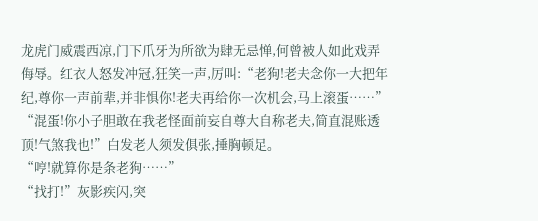龙虎门威震西凉,门下爪牙为所欲为肆无忌惮,何曾被人如此戏弄侮辱。红衣人怒发冲冠,狂笑一声,厉叫:“老狗!老夫念你一大把年纪,尊你一声前辈,并非惧你!老夫再给你一次机会,马上滚蛋……”
“混蛋!你小子胆敢在我老怪面前妄自尊大自称老夫,简直混账透顶!气煞我也!”白发老人须发俱张,捶胸顿足。
“哼!就算你是条老狗……”
“找打!”灰影疾闪,突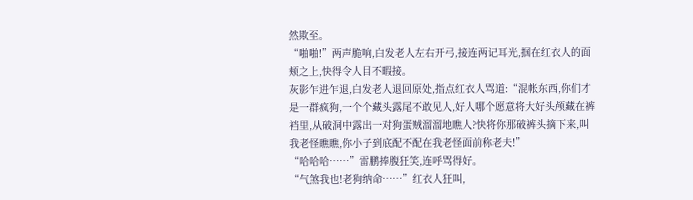然欺至。
“啪啪!”两声脆响,白发老人左右开弓,接连两记耳光,掴在红衣人的面颊之上,快得令人目不暇接。
灰影乍进乍退,白发老人退回原处,指点红衣人骂道:“混帐东西,你们才是一群疯狗,一个个藏头露尾不敢见人,好人哪个愿意将大好头颅藏在裤裆里,从破洞中露出一对狗蛋贼溜溜地瞧人?快将你那破裤头摘下来,叫我老怪瞧瞧,你小子到底配不配在我老怪面前称老夫!”
“哈哈哈……”雷鹏捧腹狂笑,连呼骂得好。
“气煞我也!老狗纳命……”红衣人狂叫,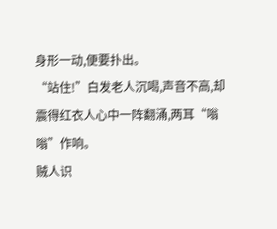身形一动,便要扑出。
“站住!”白发老人沉喝,声音不高,却震得红衣人心中一阵翻涌,两耳“嗡嗡”作响。
贼人识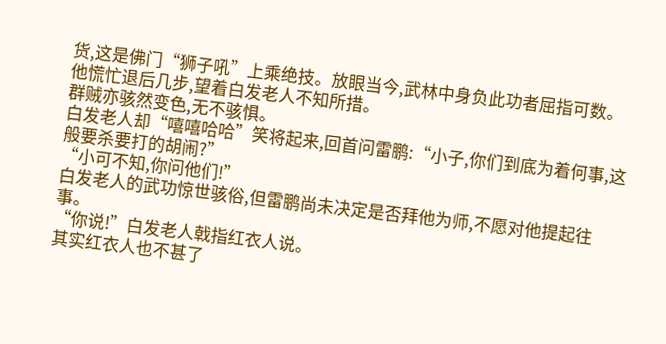货,这是佛门“狮子吼”上乘绝技。放眼当今,武林中身负此功者屈指可数。他慌忙退后几步,望着白发老人不知所措。
群贼亦骇然变色,无不骇惧。
白发老人却“嘻嘻哈哈”笑将起来,回首问雷鹏:“小子,你们到底为着何事,这般要杀要打的胡闹?”
“小可不知,你问他们!”
白发老人的武功惊世骇俗,但雷鹏尚未决定是否拜他为师,不愿对他提起往事。
“你说!”白发老人戟指红衣人说。
其实红衣人也不甚了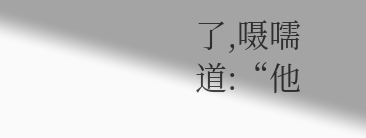了,嗫嚅道:“他